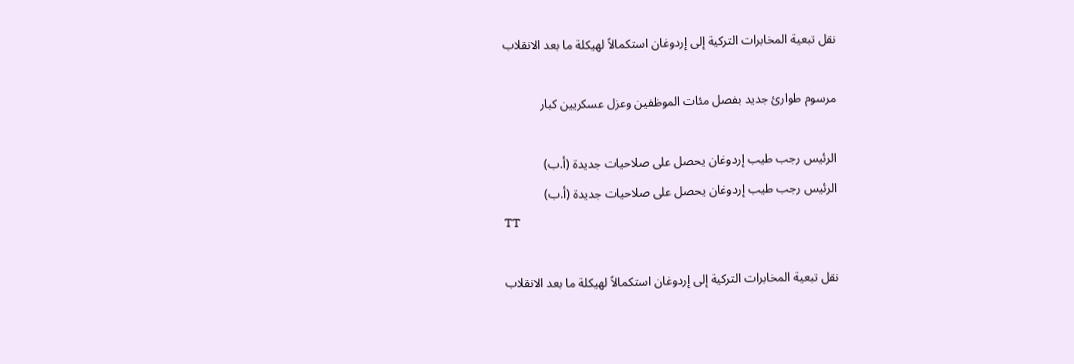نقل تبعية المخابرات التركية إلى إردوغان استكمالاً لهيكلة ما بعد الانقلاب

مرسوم طوارئ جديد بفصل مئات الموظفين وعزل عسكريين كبار

الرئيس رجب طيب إردوغان يحصل على صلاحيات جديدة (أ.ب)
الرئيس رجب طيب إردوغان يحصل على صلاحيات جديدة (أ.ب)
TT

نقل تبعية المخابرات التركية إلى إردوغان استكمالاً لهيكلة ما بعد الانقلاب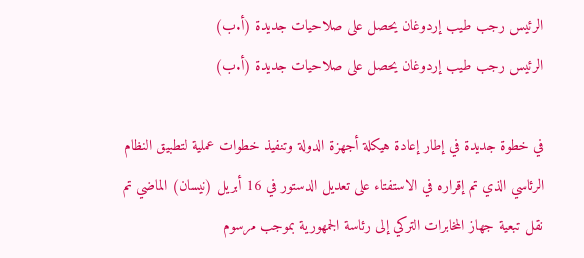الرئيس رجب طيب إردوغان يحصل على صلاحيات جديدة (أ.ب)
الرئيس رجب طيب إردوغان يحصل على صلاحيات جديدة (أ.ب)

في خطوة جديدة في إطار إعادة هيكلة أجهزة الدولة وتنفيذ خطوات عملية لتطبيق النظام الرئاسي الذي تم إقراره في الاستفتاء على تعديل الدستور في 16 أبريل (نيسان) الماضي تم نقل تبعية جهاز المخابرات التركي إلى رئاسة الجمهورية بموجب مرسوم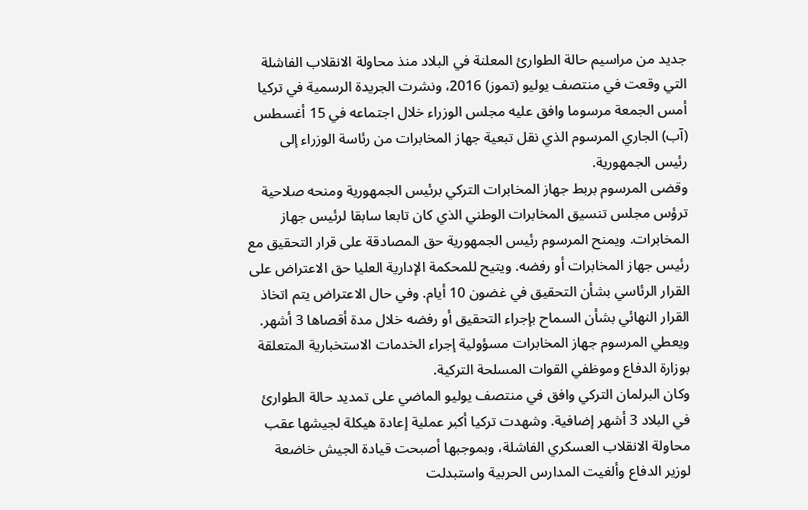جديد من مراسيم حالة الطوارئ المعلنة في البلاد منذ محاولة الانقلاب الفاشلة التي وقعت في منتصف يوليو (تموز) 2016، ونشرت الجريدة الرسمية في تركيا أمس الجمعة مرسوما وافق عليه مجلس الوزراء خلال اجتماعه في 15 أغسطس (آب) الجاري المرسوم الذي نقل تبعية جهاز المخابرات من رئاسة الوزراء إلى رئيس الجمهورية.
وقضى المرسوم بربط جهاز المخابرات التركي برئيس الجمهورية ومنحه صلاحية ترؤس مجلس تنسيق المخابرات الوطني الذي كان تابعا سابقا لرئيس جهاز المخابرات. ويمنح المرسوم رئيس الجمهورية حق المصادقة على قرار التحقيق مع رئيس جهاز المخابرات أو رفضه. ويتيح للمحكمة الإدارية العليا حق الاعتراض على القرار الرئاسي بشأن التحقيق في غضون 10 أيام. وفي حال الاعتراض يتم اتخاذ القرار النهائي بشأن السماح بإجراء التحقيق أو رفضه خلال مدة أقصاها 3 أشهر. ويعطي المرسوم جهاز المخابرات مسؤولية إجراء الخدمات الاستخبارية المتعلقة بوزارة الدفاع وموظفي القوات المسلحة التركية.
وكان البرلمان التركي وافق في منتصف يوليو الماضي على تمديد حالة الطوارئ في البلاد 3 أشهر إضافية. وشهدت تركيا أكبر عملية إعادة هيكلة لجيشها عقب محاولة الانقلاب العسكري الفاشلة، وبموجبها أصبحت قيادة الجيش خاضعة لوزير الدفاع وألغيت المدارس الحربية واستبدلت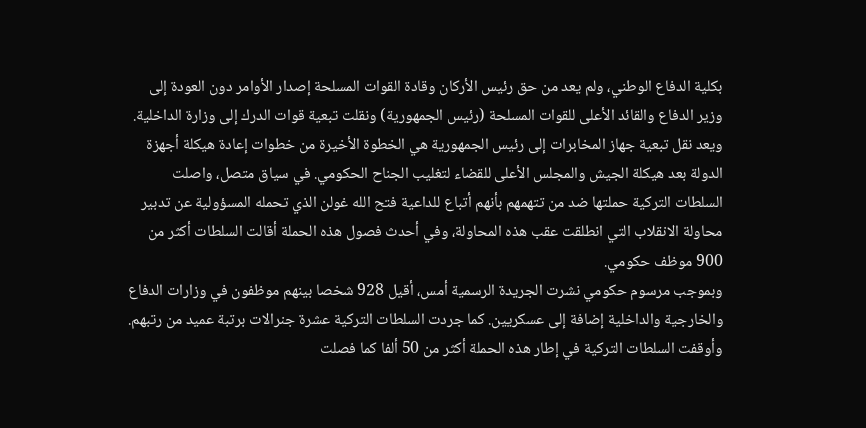بكلية الدفاع الوطني، ولم يعد من حق رئيس الأركان وقادة القوات المسلحة إصدار الأوامر دون العودة إلى وزير الدفاع والقائد الأعلى للقوات المسلحة (رئيس الجمهورية) ونقلت تبعية قوات الدرك إلى وزارة الداخلية. ويعد نقل تبعية جهاز المخابرات إلى رئيس الجمهورية هي الخطوة الأخيرة من خطوات إعادة هيكلة أجهزة الدولة بعد هيكلة الجيش والمجلس الأعلى للقضاء لتغليب الجناح الحكومي. في سياق متصل، واصلت السلطات التركية حملتها ضد من تتهمهم بأنهم أتباع للداعية فتح الله غولن الذي تحمله المسؤولية عن تدبير محاولة الانقلاب التي انطلقت عقب هذه المحاولة، وفي أحدث فصول هذه الحملة أقالت السلطات أكثر من 900 موظف حكومي.
وبموجب مرسوم حكومي نشرت الجريدة الرسمية أمس، أقيل 928 شخصا بينهم موظفون في وزارات الدفاع والخارجية والداخلية إضافة إلى عسكريين. كما جردت السلطات التركية عشرة جنرالات برتبة عميد من رتبهم.
وأوقفت السلطات التركية في إطار هذه الحملة أكثر من 50 ألفا كما فصلت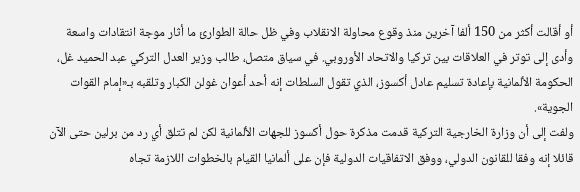أو أقالت أكثر من 150 ألفا آخرين منذ وقوع محاولة الانقلاب وفي ظل حالة الطوارئ ما أثار موجة انتقادات واسعة وأدى إلى توتر في العلاقات بين تركيا والاتحاد الأوروبي. في سياق متصل، طالب وزير العدل التركي عبد الحميد غل، الحكومة الألمانية بإعادة تسليم عادل أكسوز، الذي تقول السلطات إنه أحد أعوان غولن الكبار وتلقبه بـ«إمام القوات الجوية».
ولفت إلى أن وزارة الخارجية التركية قدمت مذكرة حول أكسوز للجهات الألمانية لكن لم تتلق أي رد من برلين حتى الآن قائلا إنه وفقا للقانون الدولي، ووفق الاتفاقيات الدولية فإن على ألمانيا القيام بالخطوات اللازمة تجاه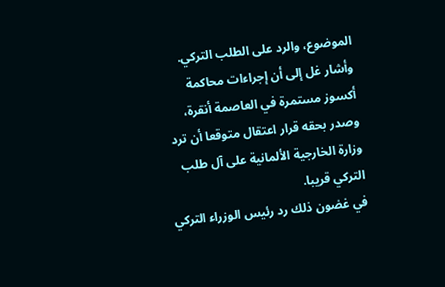الموضوع، والرد على الطلب التركي.
وأشار غل إلى أن إجراءات محاكمة أكسوز مستمرة في العاصمة أنقرة، وصدر بحقه قرار اعتقال متوقعا أن ترد وزارة الخارجية الألمانية على آل طلب التركي قريبا.
في غضون ذلك رد رئيس الوزراء التركي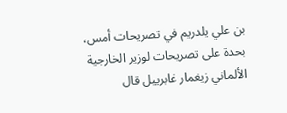بن علي يلدريم في تصريحات أمس، بحدة على تصريحات لوزير الخارجية الألماني زيغمار غابرييل قال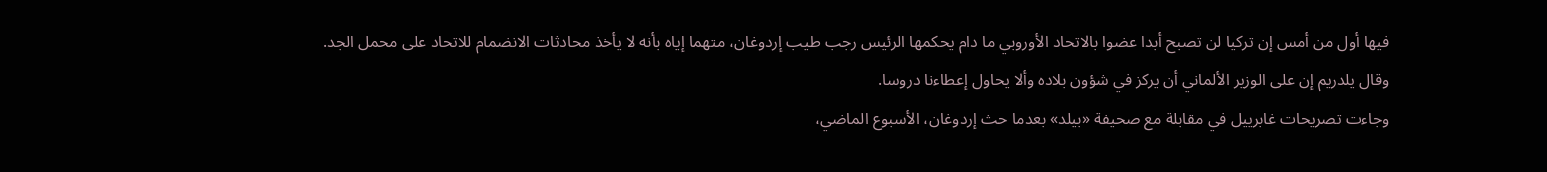فيها أول من أمس إن تركيا لن تصبح أبدا عضوا بالاتحاد الأوروبي ما دام يحكمها الرئيس رجب طيب إردوغان، متهما إياه بأنه لا يأخذ محادثات الانضمام للاتحاد على محمل الجد.
وقال يلدريم إن على الوزير الألماني أن يركز في شؤون بلاده وألا يحاول إعطاءنا دروسا.
وجاءت تصريحات غابرييل في مقابلة مع صحيفة «بيلد» بعدما حث إردوغان، الأسبوع الماضي،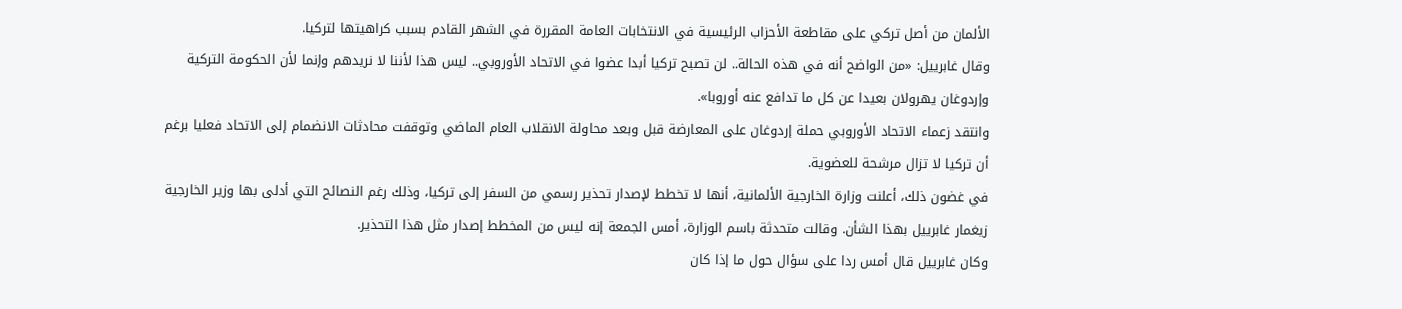الألمان من أصل تركي على مقاطعة الأحزاب الرئيسية في الانتخابات العامة المقررة في الشهر القادم بسبب كراهيتها لتركيا.
وقال غابرييل: «من الواضح أنه في هذه الحالة.. لن تصبح تركيا أبدا عضوا في الاتحاد الأوروبي.. ليس هذا لأننا لا نريدهم وإنما لأن الحكومة التركية وإردوغان يهرولان بعيدا عن كل ما تدافع عنه أوروبا».
وانتقد زعماء الاتحاد الأوروبي حملة إردوغان على المعارضة قبل وبعد محاولة الانقلاب العام الماضي وتوقفت محادثات الانضمام إلى الاتحاد فعليا برغم أن تركيا لا تزال مرشحة للعضوية.
في غضون ذلك، أعلنت وزارة الخارجية الألمانية، أنها لا تخطط لإصدار تحذير رسمي من السفر إلى تركيا، وذلك رغم النصائح التي أدلى بها وزير الخارجية زيغمار غابرييل بهذا الشأن. وقالت متحدثة باسم الوزارة، أمس الجمعة إنه ليس من المخطط إصدار مثل هذا التحذير.
وكان غابرييل قال أمس ردا على سؤال حول ما إذا كان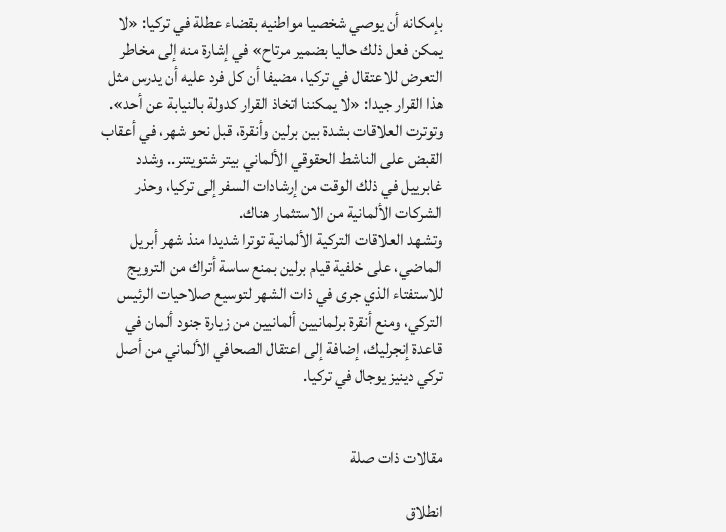بإمكانه أن يوصي شخصيا مواطنيه بقضاء عطلة في تركيا: «لا يمكن فعل ذلك حاليا بضمير مرتاح» في إشارة منه إلى مخاطر التعرض للاعتقال في تركيا، مضيفا أن كل فرد عليه أن يدرس مثل هذا القرار جيدا: «لا يمكننا اتخاذ القرار كدولة بالنيابة عن أحد».
وتوترت العلاقات بشدة بين برلين وأنقرة، قبل نحو شهر، في أعقاب القبض على الناشط الحقوقي الألماني بيتر شتويتنر.. وشدد غابرييل في ذلك الوقت من إرشادات السفر إلى تركيا، وحذر الشركات الألمانية من الاستثمار هناك.
وتشهد العلاقات التركية الألمانية توترا شديدا منذ شهر أبريل الماضي، على خلفية قيام برلين بمنع ساسة أتراك من الترويج للاستفتاء الذي جرى في ذات الشهر لتوسيع صلاحيات الرئيس التركي، ومنع أنقرة برلمانيين ألمانيين من زيارة جنود ألمان في قاعدة إنجرليك، إضافة إلى اعتقال الصحافي الألماني من أصل تركي دينيز يوجال في تركيا.


مقالات ذات صلة

انطلاق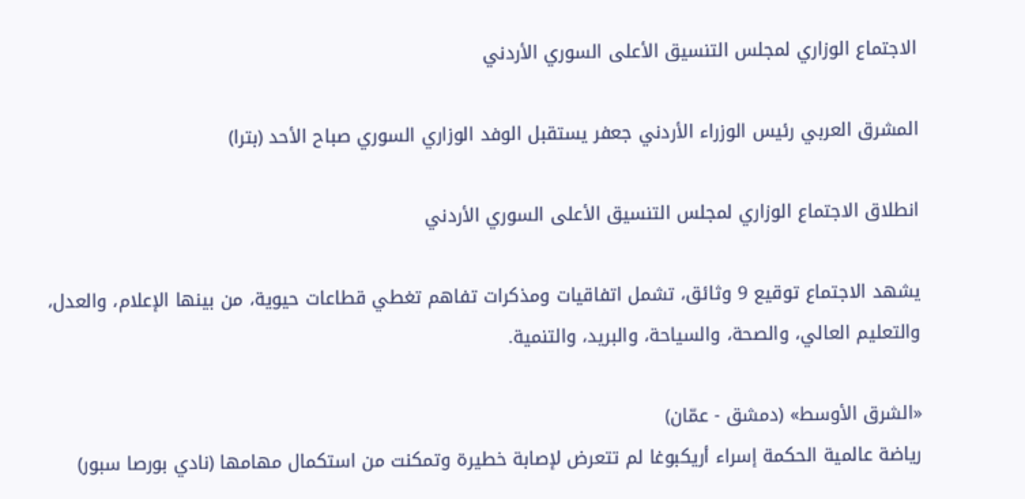الاجتماع الوزاري لمجلس التنسيق الأعلى السوري الأردني

المشرق العربي رئيس الوزراء الأردني جعفر يستقبل الوفد الوزاري السوري صباح الأحد (بترا)

انطلاق الاجتماع الوزاري لمجلس التنسيق الأعلى السوري الأردني

يشهد الاجتماع توقيع 9 وثائق، تشمل اتفاقيات ومذكرات تفاهم تغطي قطاعات حيوية، من بينها الإعلام، والعدل، والتعليم العالي، والصحة، والسياحة، والبريد، والتنمية.

«الشرق الأوسط» (دمشق - عمّان)
رياضة عالمية الحكمة إسراء أريكبوغا لم تتعرض لإصابة خطيرة وتمكنت من استكمال مهامها (نادي بورصا سبور)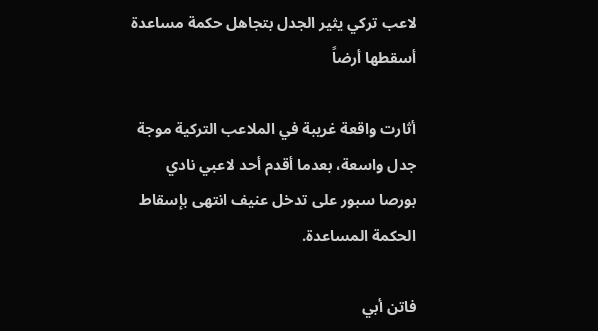لاعب تركي يثير الجدل بتجاهل حكمة مساعدة أسقطها أرضاً

أثارت واقعة غريبة في الملاعب التركية موجة جدل واسعة، بعدما أقدم أحد لاعبي نادي بورصا سبور على تدخل عنيف انتهى بإسقاط الحكمة المساعدة.

فاتن أبي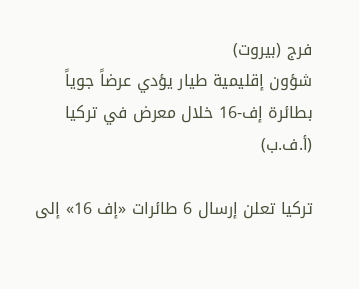فرج (بيروت)
شؤون إقليمية طيار يؤدي عرضاً جوياً بطائرة إف-16 خلال معرض في تركيا (أ.ف.ب)

تركيا تعلن إرسال 6 طائرات «إف 16» إلى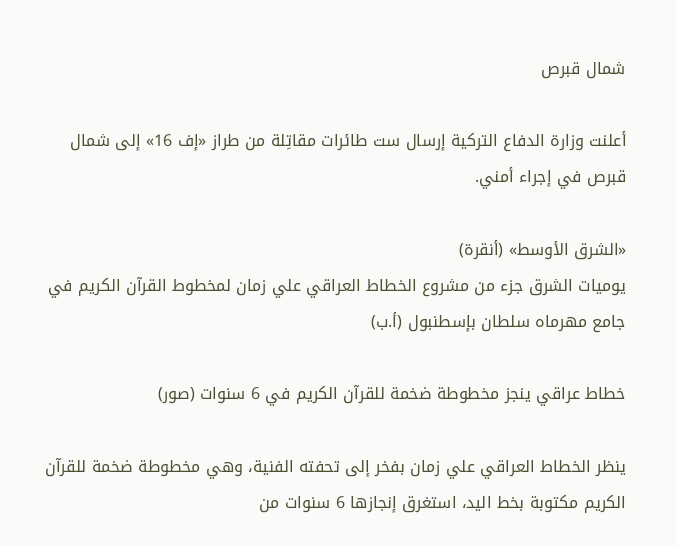شمال قبرص

أعلنت وزارة الدفاع التركية إرسال ست طائرات مقاتِلة من طراز «إف 16» إلى شمال قبرص في إجراء أمني.

«الشرق الأوسط» (أنقرة)
يوميات الشرق جزء من مشروع الخطاط العراقي علي زمان لمخطوط القرآن الكريم في جامع مهرماه سلطان بإسطنبول (أ.ب)

خطاط عراقي ينجز مخطوطة ضخمة للقرآن الكريم في 6 سنوات (صور)

ينظر الخطاط العراقي علي زمان بفخر إلى تحفته الفنية، وهي مخطوطة ضخمة للقرآن الكريم مكتوبة بخط اليد، استغرق إنجازها 6 سنوات من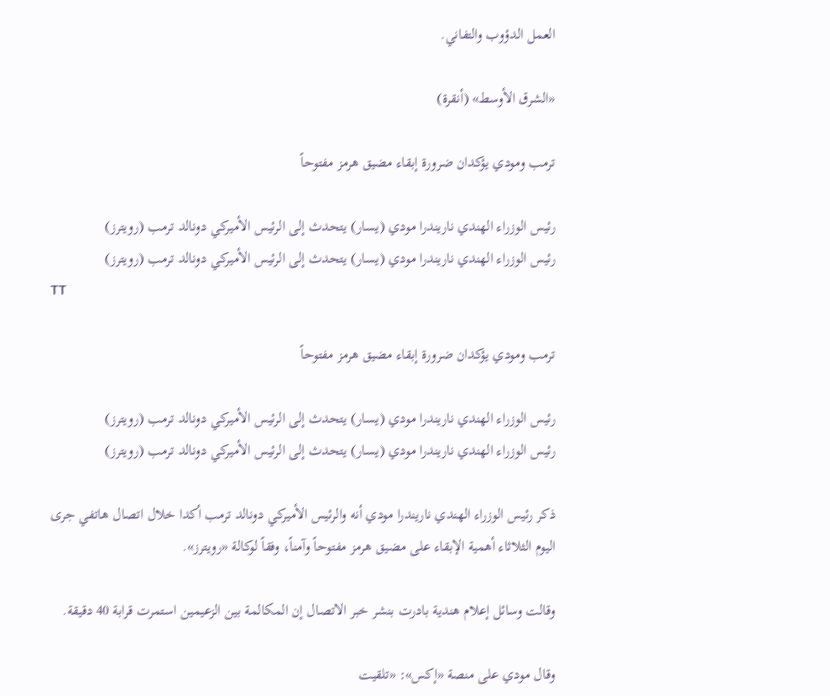العمل الدؤوب والتفاني.

«الشرق الأوسط» (أنقرة)

ترمب ومودي يؤكدان ضرورة إبقاء مضيق هرمز مفتوحاً

رئيس الوزراء الهندي ناريندرا مودي (يسار) يتحدث إلى الرئيس الأميركي دونالد ترمب (رويترز)
رئيس الوزراء الهندي ناريندرا مودي (يسار) يتحدث إلى الرئيس الأميركي دونالد ترمب (رويترز)
TT

ترمب ومودي يؤكدان ضرورة إبقاء مضيق هرمز مفتوحاً

رئيس الوزراء الهندي ناريندرا مودي (يسار) يتحدث إلى الرئيس الأميركي دونالد ترمب (رويترز)
رئيس الوزراء الهندي ناريندرا مودي (يسار) يتحدث إلى الرئيس الأميركي دونالد ترمب (رويترز)

ذكر رئيس الوزراء الهندي ناريندرا مودي أنه والرئيس الأميركي دونالد ترمب أكدا خلال اتصال هاتفي جرى اليوم الثلاثاء أهمية الإبقاء على مضيق هرمز مفتوحاً وآمناً، وفقاً لوكالة «رويترز».

وقالت وسائل إعلام هندية بادرت بنشر خبر الاتصال ‌إن المكالمة بين ‌الزعيمين استمرت ‌قرابة 40 دقيقة.

وقال مودي على منصة «إكس»: «تلقيت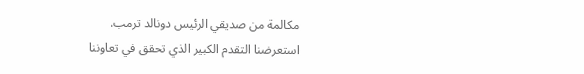مكالمة من صديقي الرئيس دونالد ترمب. استعرضنا التقدم الكبير الذي تحقق في تعاوننا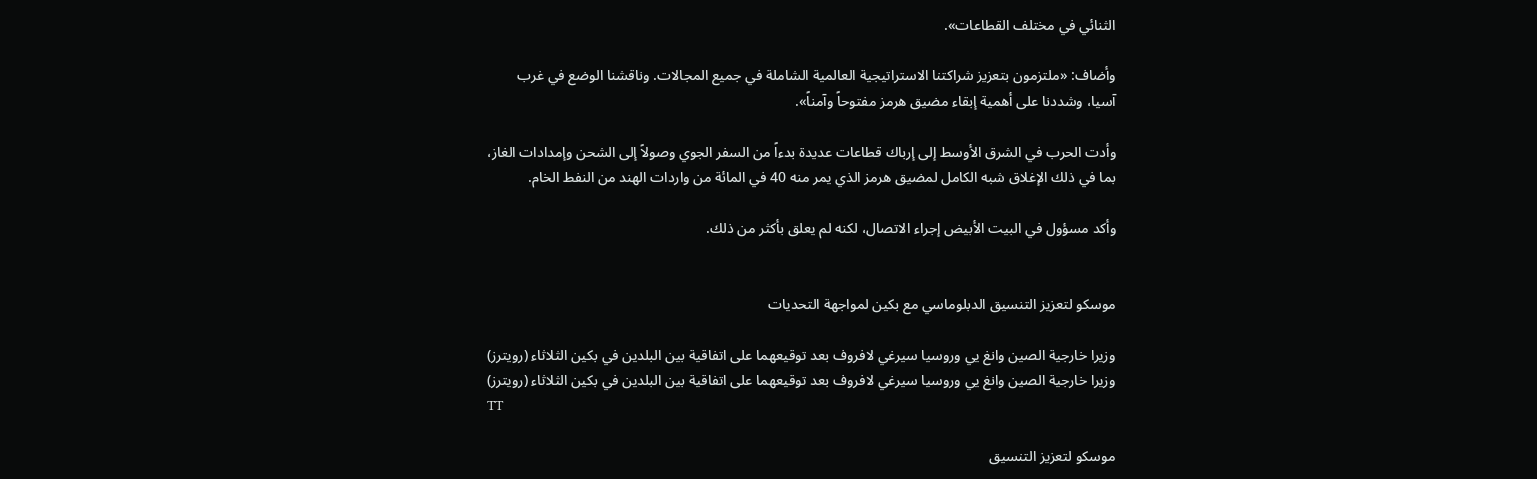الثنائي في مختلف القطاعات».

وأضاف: «ملتزمون بتعزيز شراكتنا الاستراتيجية ‌العالمية ‌الشاملة في جميع المجالات. وناقشنا ‌الوضع في غرب آسيا، ‌وشددنا على أهمية إبقاء مضيق هرمز مفتوحاً وآمناً».

وأدت الحرب في الشرق الأوسط إلى إرباك ‌قطاعات عديدة بدءاً من السفر الجوي وصولاً إلى الشحن وإمدادات الغاز، بما في ذلك الإغلاق شبه الكامل لمضيق هرمز الذي يمر منه 40 في المائة من واردات الهند من النفط الخام.

وأكد مسؤول في البيت الأبيض إجراء الاتصال، لكنه لم يعلق بأكثر من ذلك.


موسكو لتعزيز التنسيق الدبلوماسي مع بكين لمواجهة التحديات

وزيرا خارجية الصين وانغ يي وروسيا سيرغي لافروف بعد توقيعهما على اتفاقية بين البلدين في بكين الثلاثاء (رويترز)
وزيرا خارجية الصين وانغ يي وروسيا سيرغي لافروف بعد توقيعهما على اتفاقية بين البلدين في بكين الثلاثاء (رويترز)
TT

موسكو لتعزيز التنسيق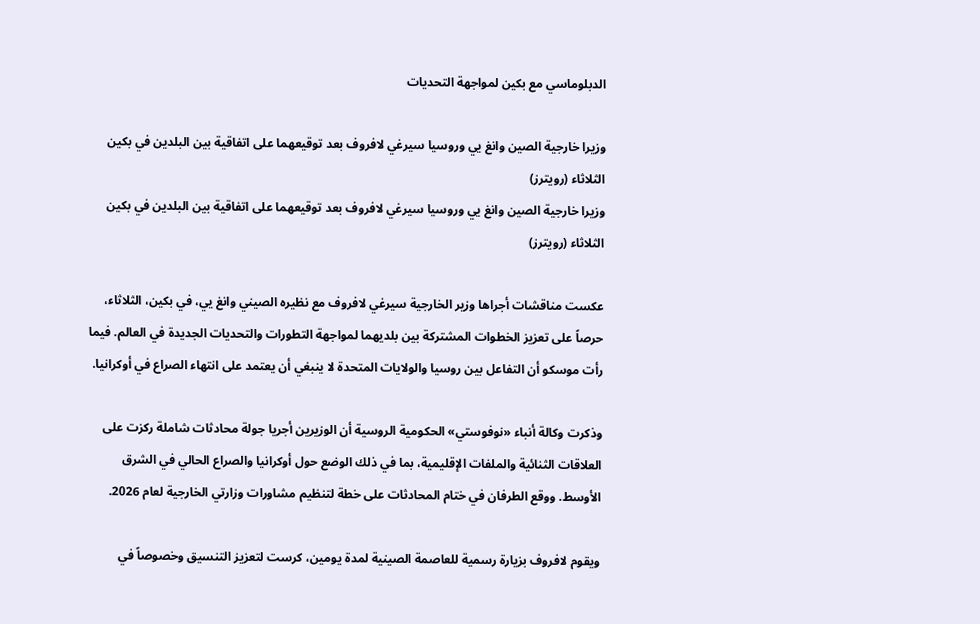الدبلوماسي مع بكين لمواجهة التحديات

وزيرا خارجية الصين وانغ يي وروسيا سيرغي لافروف بعد توقيعهما على اتفاقية بين البلدين في بكين الثلاثاء (رويترز)
وزيرا خارجية الصين وانغ يي وروسيا سيرغي لافروف بعد توقيعهما على اتفاقية بين البلدين في بكين الثلاثاء (رويترز)

عكست مناقشات أجراها وزير الخارجية سيرغي لافروف مع نظيره الصيني وانغ يي، في بكين، الثلاثاء، حرصاً على تعزيز الخطوات المشتركة بين بلديهما لمواجهة التطورات والتحديات الجديدة في العالم. فيما رأت موسكو أن التفاعل بين روسيا والولايات المتحدة لا ينبغي أن يعتمد على انتهاء الصراع في أوكرانيا.

وذكرت وكالة أنباء «نوفوستي» الحكومية الروسية أن الوزيرين أجريا جولة محادثات شاملة ركزت على العلاقات الثنائية والملفات الإقليمية، بما في ذلك الوضع حول أوكرانيا والصراع الحالي في الشرق الأوسط. ووقع الطرفان في ختام المحادثات على خطة لتنظيم مشاورات وزارتي الخارجية لعام 2026.

ويقوم لافروف بزيارة رسمية للعاصمة الصينية لمدة يومين، كرست لتعزيز التنسيق وخصوصاً في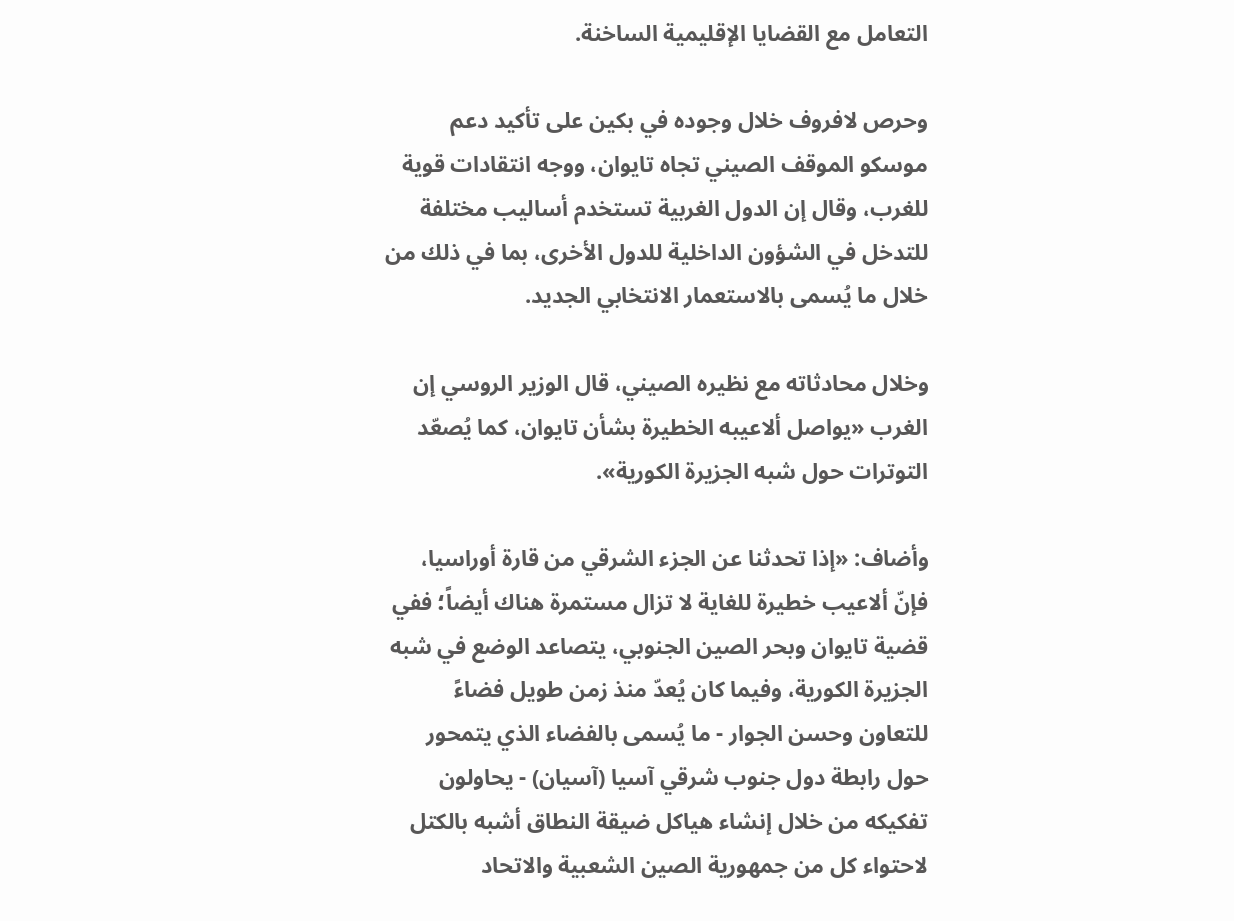التعامل مع القضايا الإقليمية الساخنة.

وحرص لافروف خلال وجوده في بكين على تأكيد دعم موسكو الموقف الصيني تجاه تايوان، ووجه انتقادات قوية للغرب، وقال إن الدول الغربية تستخدم أساليب مختلفة للتدخل في الشؤون الداخلية للدول الأخرى، بما في ذلك من خلال ما يُسمى بالاستعمار الانتخابي الجديد.

وخلال محادثاته مع نظيره الصيني، قال الوزير الروسي إن الغرب «يواصل ألاعيبه الخطيرة بشأن تايوان، كما يُصعّد التوترات حول شبه الجزيرة الكورية».

وأضاف: «إذا تحدثنا عن الجزء الشرقي من قارة أوراسيا، فإنّ ألاعيب خطيرة للغاية لا تزال مستمرة هناك أيضاً؛ ففي قضية تايوان وبحر الصين الجنوبي، يتصاعد الوضع في شبه الجزيرة الكورية، وفيما كان يُعدّ منذ زمن طويل فضاءً للتعاون وحسن الجوار - ما يُسمى بالفضاء الذي يتمحور حول رابطة دول جنوب شرقي آسيا (آسيان) - يحاولون تفكيكه من خلال إنشاء هياكل ضيقة النطاق أشبه بالكتل لاحتواء كل من جمهورية الصين الشعبية والاتحاد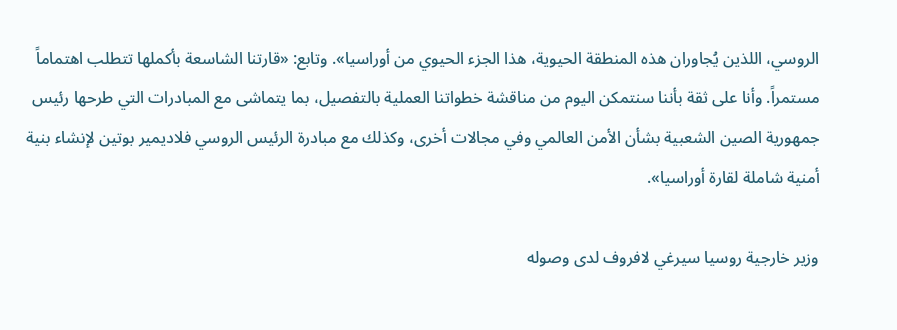الروسي، اللذين يُجاوران هذه المنطقة الحيوية، هذا الجزء الحيوي من أوراسيا». وتابع: «قارتنا الشاسعة بأكملها تتطلب اهتماماً مستمراً. وأنا على ثقة بأننا سنتمكن اليوم من مناقشة خطواتنا العملية بالتفصيل، بما يتماشى مع المبادرات التي طرحها رئيس جمهورية الصين الشعبية بشأن الأمن العالمي وفي مجالات أخرى، وكذلك مع مبادرة الرئيس الروسي فلاديمير بوتين لإنشاء بنية أمنية شاملة لقارة أوراسيا».

وزير خارجية روسيا سيرغي لافروف لدى وصوله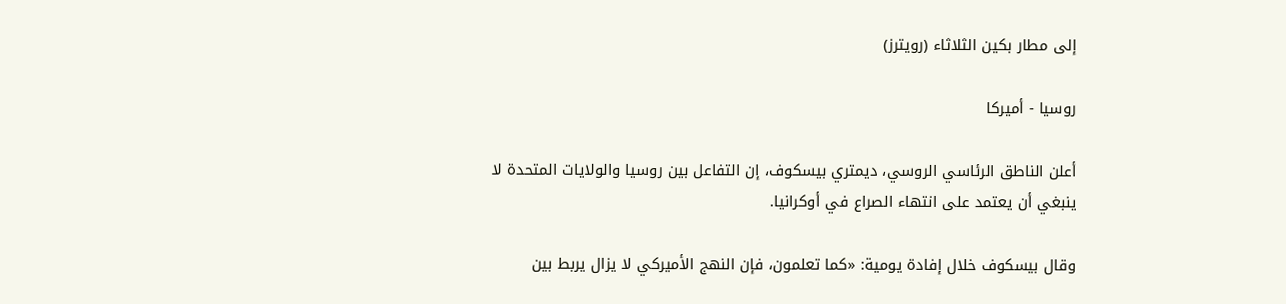إلى مطار بكين الثلاثاء (رويترز)

روسيا - أميركا

أعلن الناطق الرئاسي الروسي، ديمتري بيسكوف، إن التفاعل بين روسيا والولايات المتحدة لا ينبغي أن يعتمد على انتهاء الصراع في أوكرانيا.

وقال بيسكوف خلال إفادة يومية: «كما تعلمون، فإن النهج الأميركي لا يزال يربط بين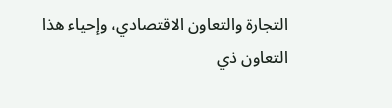التجارة والتعاون الاقتصادي، وإحياء هذا التعاون ذي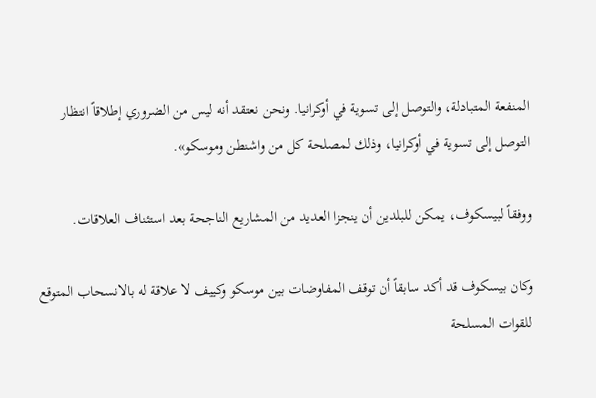المنفعة المتبادلة، والتوصل إلى تسوية في أوكرانيا. ونحن نعتقد أنه ليس من الضروري إطلاقاً انتظار التوصل إلى تسوية في أوكرانيا، وذلك لمصلحة كل من واشنطن وموسكو».

ووفقاً لبيسكوف، يمكن للبلدين أن ينجزا العديد من المشاريع الناجحة بعد استئناف العلاقات.

وكان بيسكوف قد أكد سابقاً أن توقف المفاوضات بين موسكو وكييف لا علاقة له بالانسحاب المتوقع للقوات المسلحة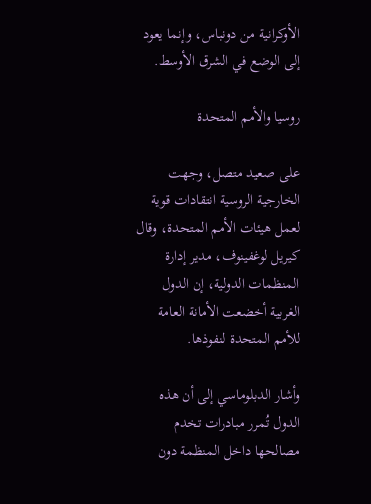الأوكرانية من دونباس، وإنما يعود إلى الوضع في الشرق الأوسط.

روسيا والأمم المتحدة

على صعيد متصل، وجهت الخارجية الروسية انتقادات قوية لعمل هيئات الأمم المتحدة، وقال كيريل لوغفينوف، مدير إدارة المنظمات الدولية، إن الدول الغربية أخضعت الأمانة العامة للأمم المتحدة لنفوذها.

وأشار الدبلوماسي إلى أن هذه الدول تُمرر مبادرات تخدم مصالحها داخل المنظمة دون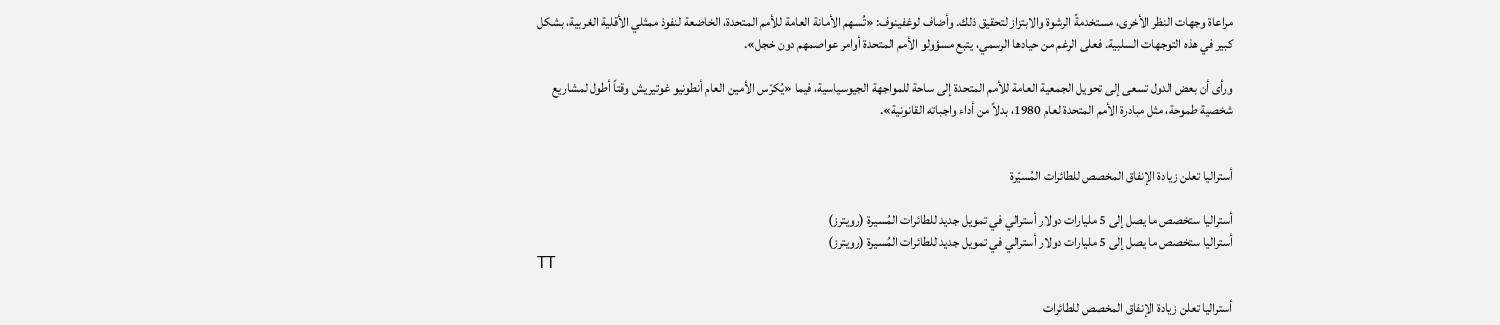مراعاة وجهات النظر الأخرى، مستخدمةً الرشوة والابتزاز لتحقيق ذلك. وأضاف لوغفينوف: «تُسهم الأمانة العامة للأمم المتحدة، الخاضعة لنفوذ ممثلي الأقلية الغربية، بشكل كبير في هذه التوجهات السلبية. فعلى الرغم من حيادها الرسمي، يتبع مسؤولو الأمم المتحدة أوامر عواصمهم دون خجل».

ورأى أن بعض الدول تسعى إلى تحويل الجمعية العامة للأمم المتحدة إلى ساحة للمواجهة الجيوسياسية، فيما «يُكرّس الأمين العام أنطونيو غوتيريش وقتاً أطول لمشاريع شخصية طموحة، مثل مبادرة الأمم المتحدة لعام 1980، بدلاً من أداء واجباته القانونية».


أستراليا تعلن زيادة الإنفاق المخصص للطائرات المُسيّرة

أستراليا ستخصص ما يصل إلى 5 مليارات دولار أسترالي في تمويل جديد للطائرات المُسيرة (رويترز)
أستراليا ستخصص ما يصل إلى 5 مليارات دولار أسترالي في تمويل جديد للطائرات المُسيرة (رويترز)
TT

أستراليا تعلن زيادة الإنفاق المخصص للطائرات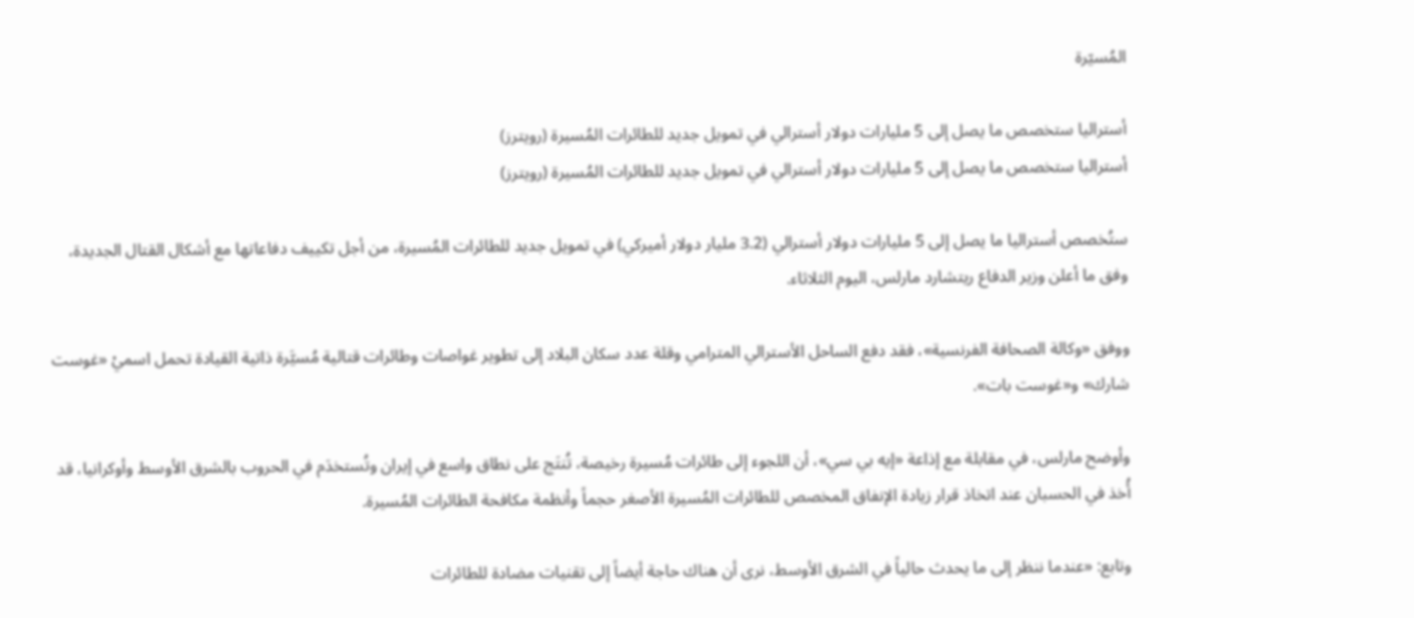المُسيّرة

أستراليا ستخصص ما يصل إلى 5 مليارات دولار أسترالي في تمويل جديد للطائرات المُسيرة (رويترز)
أستراليا ستخصص ما يصل إلى 5 مليارات دولار أسترالي في تمويل جديد للطائرات المُسيرة (رويترز)

ستُخصص أستراليا ما يصل إلى 5 مليارات دولار أسترالي (3.2 مليار دولار أميركي) في تمويل جديد للطائرات المُسيرة، من أجل تكييف دفاعاتها مع أشكال القتال الجديدة، وفق ما أعلن وزير الدفاع ريتشارد مارلس، اليوم الثلاثاء.

ووفق «وكالة الصحافة الفرنسية»، فقد دفع الساحل الأسترالي المترامي وقلة عدد سكان البلاد إلى تطوير غواصات وطائرات قتالية مُسيَّرة ذاتية القيادة تحمل اسميْ «غوست شارك» و«غوست بات».

وأوضح مارلس، في مقابلة مع إذاعة «إيه بي سي»، أن اللجوء إلى طائرات مُسيرة رخيصة، تُنتَج على نطاق واسع في إيران وتُستخدَم في الحروب بالشرق الأوسط وأوكرانيا، قد أُخذ في الحسبان عند اتخاذ قرار زيادة الإنفاق المخصص للطائرات المُسيرة الأصغر حجماً وأنظمة مكافحة الطائرات المُسيرة.

وتابع: «عندما ننظر إلى ما يحدث حالياً في الشرق الأوسط، نرى أن هناك حاجة أيضاً إلى تقنيات مضادة للطائرات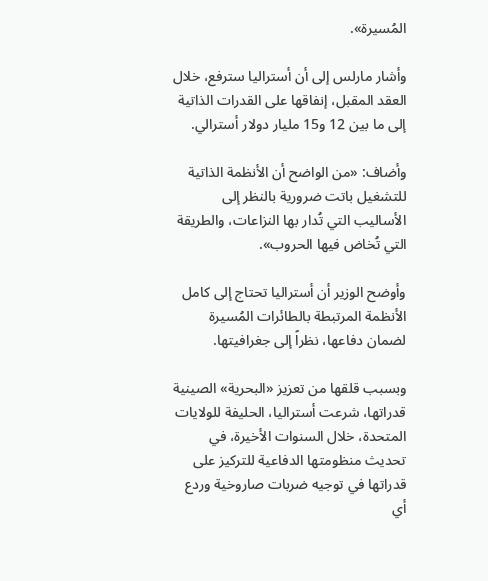المُسيرة».

وأشار مارلس إلى أن أستراليا سترفع، خلال العقد المقبل، إنفاقها على القدرات الذاتية إلى ما بين 12 و15 مليار دولار أسترالي.

وأضاف: «من الواضح أن الأنظمة الذاتية للتشغيل باتت ضرورية بالنظر إلى الأساليب التي تُدار بها النزاعات، والطريقة التي تُخاض فيها الحروب».

وأوضح الوزير أن أستراليا تحتاج إلى كامل الأنظمة المرتبطة بالطائرات المُسيرة لضمان دفاعها، نظراً إلى جغرافيتها.

وبسبب قلقها من تعزيز «البحرية» الصينية قدراتها، شرعت أستراليا، الحليفة للولايات المتحدة، خلال السنوات الأخيرة، في تحديث منظومتها الدفاعية للتركيز على قدراتها في توجيه ضربات صاروخية وردع أي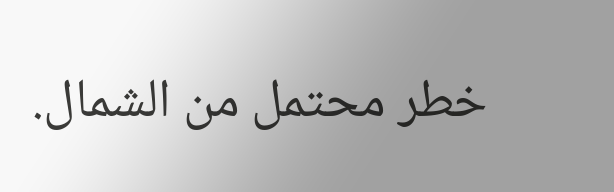خطر محتمل من الشمال.